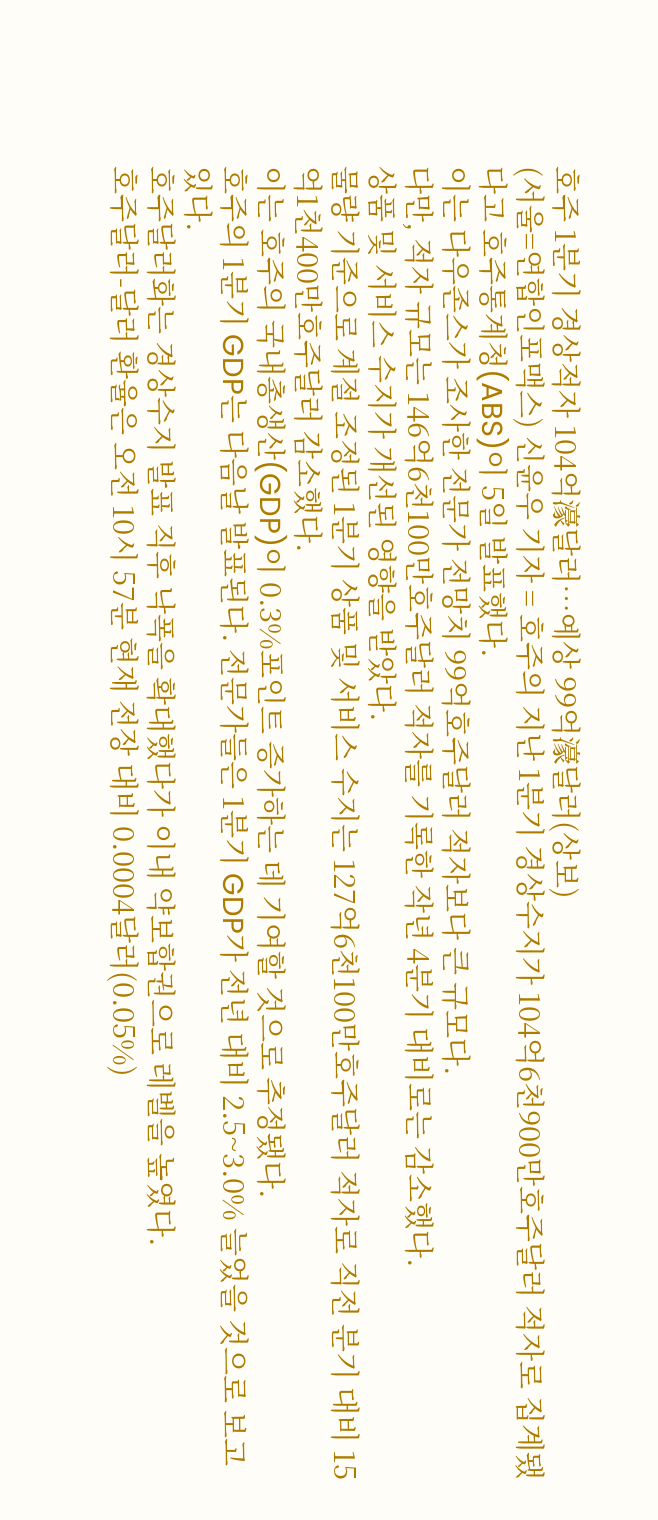호주 1분기 경상적자 104억濠달러…예상 99억濠달러(상보)
(서울=연합인포맥스) 신윤우 기자 = 호주의 지난 1분기 경상수지가 104억6천900만호주달러 적자로 집계됐다고 호주통계청(ABS)이 5일 발표했다.
이는 다우존스가 조사한 전문가 전망치 99억호주달러 적자보다 큰 규모다.
다만, 적자 규모는 146억6천100만호주달러 적자를 기록한 작년 4분기 대비로는 감소했다.
상품 및 서비스 수지가 개선된 영향을 받았다.
물량 기준으로 계절 조정된 1분기 상품 및 서비스 수지는 127억6천100만호주달러 적자로 직전 분기 대비 15억1천400만호주달러 감소했다.
이는 호주의 국내총생산(GDP)이 0.3%포인트 증가하는 데 기여할 것으로 추정됐다.
호주의 1분기 GDP는 다음날 발표된다. 전문가들은 1분기 GDP가 전년 대비 2.5~3.0% 늘었을 것으로 보고 있다.
호주달러화는 경상수지 발표 직후 낙폭을 확대했다가 이내 약보합권으로 레벨을 높였다.
호주달러-달러 환율은 오전 10시 57분 현재 전장 대비 0.0004달러(0.05%)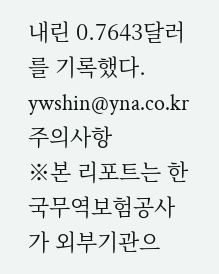내린 0.7643달러를 기록했다.
ywshin@yna.co.kr
주의사항
※본 리포트는 한국무역보험공사가 외부기관으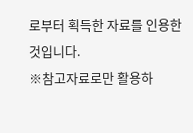로부터 획득한 자료를 인용한 것입니다.
※참고자료로만 활용하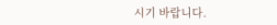시기 바랍니다.